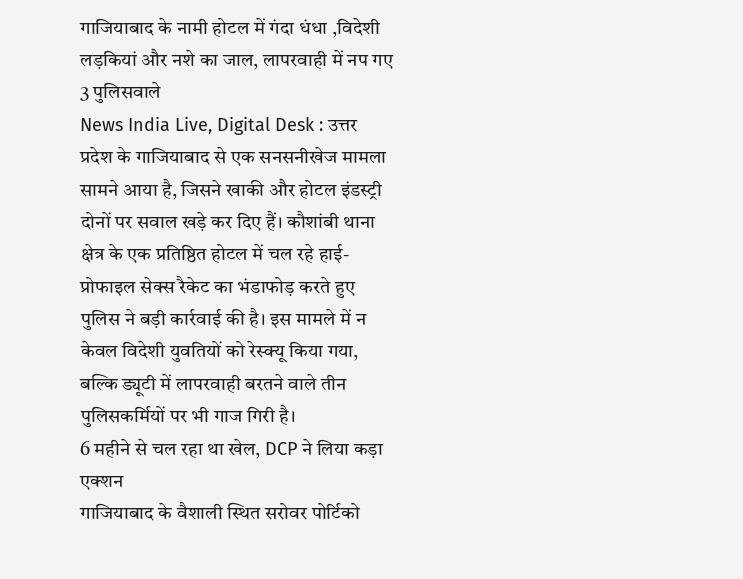गाजियाबाद के नामी होटल में गंदा धंधा ,विदेशी लड़कियां और नशे का जाल, लापरवाही में नप गए 3 पुलिसवाले
News India Live, Digital Desk : उत्तर प्रदेश के गाजियाबाद से एक सनसनीखेज मामला सामने आया है, जिसने खाकी और होटल इंडस्ट्री दोनों पर सवाल खड़े कर दिए हैं। कौशांबी थाना क्षेत्र के एक प्रतिष्ठित होटल में चल रहे हाई-प्रोफाइल सेक्स रैकेट का भंडाफोड़ करते हुए पुलिस ने बड़ी कार्रवाई की है। इस मामले में न केवल विदेशी युवतियों को रेस्क्यू किया गया, बल्कि ड्यूटी में लापरवाही बरतने वाले तीन पुलिसकर्मियों पर भी गाज गिरी है।
6 महीने से चल रहा था खेल, DCP ने लिया कड़ा एक्शन
गाजियाबाद के वैशाली स्थित सरोवर पोर्टिको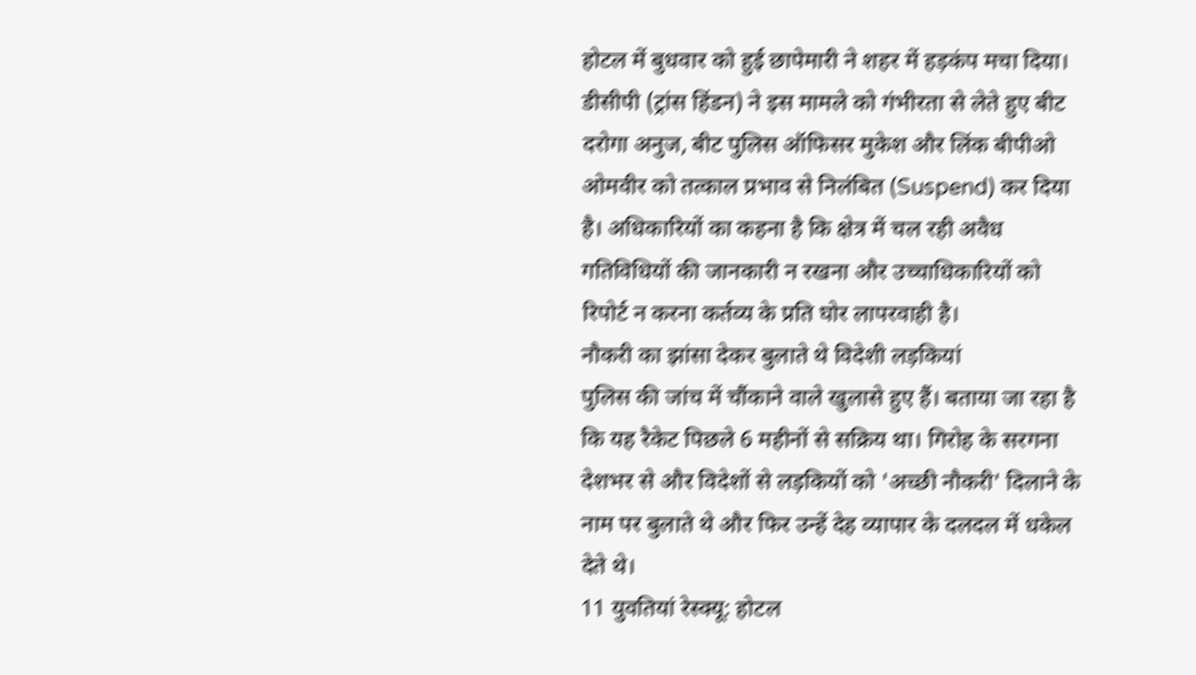होटल में बुधवार को हुई छापेमारी ने शहर में हड़कंप मचा दिया। डीसीपी (ट्रांस हिंडन) ने इस मामले को गंभीरता से लेते हुए बीट दरोगा अनुज, बीट पुलिस ऑफिसर मुकेश और लिंक बीपीओ ओमवीर को तत्काल प्रभाव से निलंबित (Suspend) कर दिया है। अधिकारियों का कहना है कि क्षेत्र में चल रही अवैध गतिविधियों की जानकारी न रखना और उच्चाधिकारियों को रिपोर्ट न करना कर्तव्य के प्रति घोर लापरवाही है।
नौकरी का झांसा देकर बुलाते थे विदेशी लड़कियां
पुलिस की जांच में चौंकाने वाले खुलासे हुए हैं। बताया जा रहा है कि यह रैकेट पिछले 6 महीनों से सक्रिय था। गिरोह के सरगना देशभर से और विदेशों से लड़कियों को 'अच्छी नौकरी' दिलाने के नाम पर बुलाते थे और फिर उन्हें देह व्यापार के दलदल में धकेल देते थे।
11 युवतियां रेस्क्यू: होटल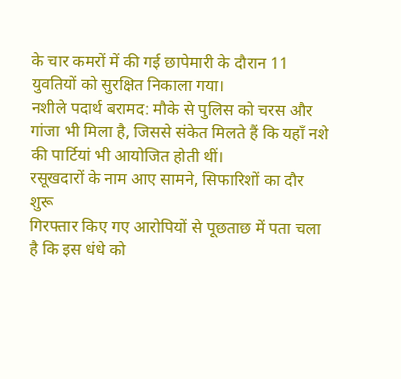के चार कमरों में की गई छापेमारी के दौरान 11 युवतियों को सुरक्षित निकाला गया।
नशीले पदार्थ बरामद: मौके से पुलिस को चरस और गांजा भी मिला है, जिससे संकेत मिलते हैं कि यहाँ नशे की पार्टियां भी आयोजित होती थीं।
रसूखदारों के नाम आए सामने, सिफारिशों का दौर शुरू
गिरफ्तार किए गए आरोपियों से पूछताछ में पता चला है कि इस धंधे को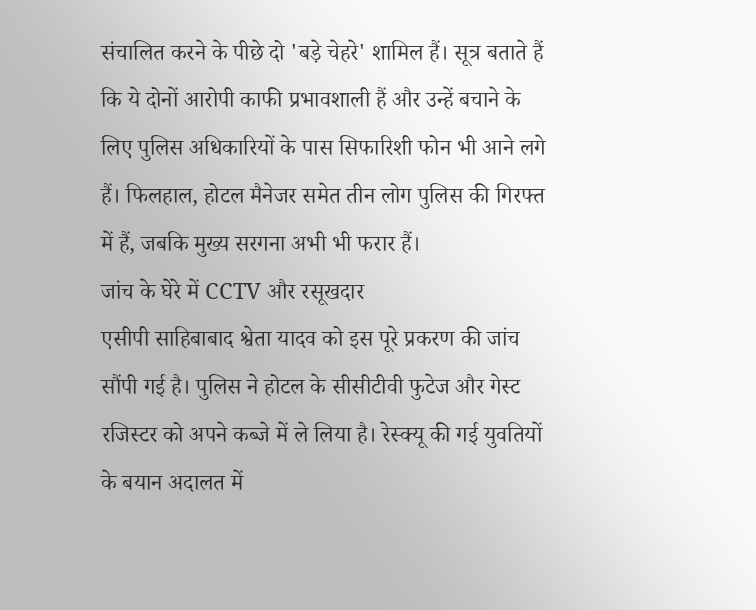संचालित करने के पीछे दो 'बड़े चेहरे' शामिल हैं। सूत्र बताते हैं कि ये दोनों आरोपी काफी प्रभावशाली हैं और उन्हें बचाने के लिए पुलिस अधिकारियों के पास सिफारिशी फोन भी आने लगे हैं। फिलहाल, होटल मैनेजर समेत तीन लोग पुलिस की गिरफ्त में हैं, जबकि मुख्य सरगना अभी भी फरार हैं।
जांच के घेरे में CCTV और रसूखदार
एसीपी साहिबाबाद श्वेता यादव को इस पूरे प्रकरण की जांच सौंपी गई है। पुलिस ने होटल के सीसीटीवी फुटेज और गेस्ट रजिस्टर को अपने कब्जे में ले लिया है। रेस्क्यू की गई युवतियों के बयान अदालत में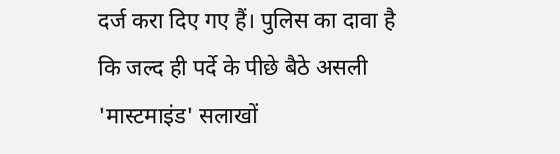दर्ज करा दिए गए हैं। पुलिस का दावा है कि जल्द ही पर्दे के पीछे बैठे असली 'मास्टमाइंड' सलाखों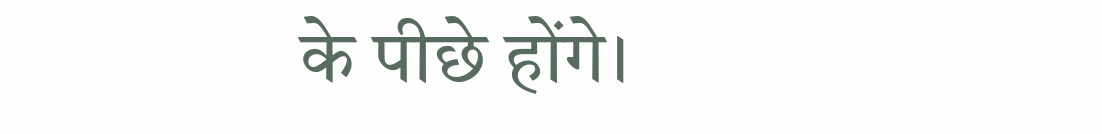के पीछे होंगे।